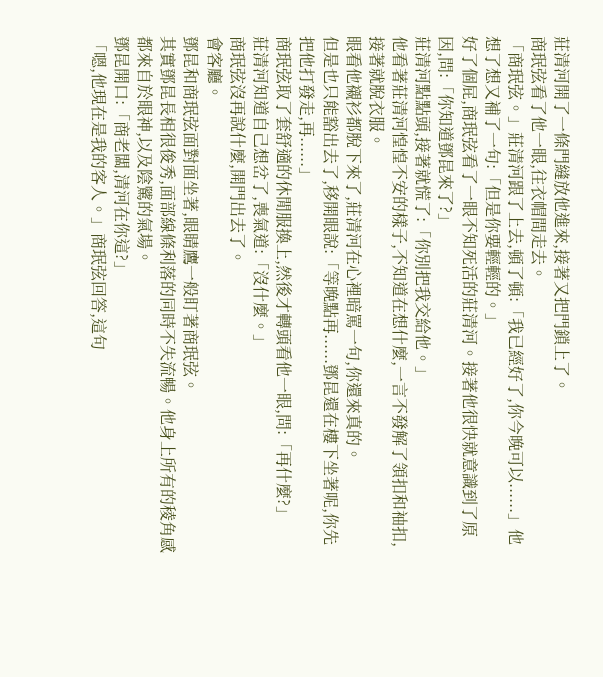莊清河開了一條門縫放他進來,接著又把門鎖上了。
商珉弦看了他一眼,往衣帽間走去。
「商珉弦。」莊清河跟了上去,頓了頓:「我已經好了,你今晚可以......」他想了想又補了一句:「但是你要輕輕的。」
好了個屁,商珉弦看了一眼不知死活的莊清河。接著他很快就意識到了原因,問:「你知道鄧昆來了?」
莊清河點點頭,接著就慌了:「你別把我交給他。」
他看著莊清河惶惶不安的樣子,不知道在想什麼,一言不發解了領扣和袖扣,接著就脫衣服。
眼看他襯衫都脫下來了,莊清河在心裡暗罵一句,你還來真的。
但是也只能豁出去了,移開眼說:「等晚點再......鄧昆還在樓下坐著呢,你先把他打發走,再......」
商珉弦取了套舒適的休閒服換上,然後才轉頭看他一眼,問:「再什麼?」
莊清河知道自己想岔了,喪氣道:「沒什麼。」
商珉弦沒再說什麼,開門出去了。
會客廳。
鄧昆和商珉弦面對面坐著,眼睛鷹一般盯著商珉弦。
其實鄧昆長相很俊秀,面部線條利落的同時不失流暢。他身上所有的稜角感都來自於眼神,以及陰騭的氣場。
鄧昆開口:「商老闆,清河在你這?」
「嗯,他現在是我的客人。」商珉弦回答,這句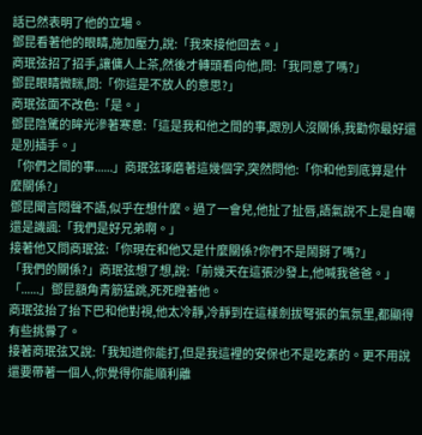話已然表明了他的立場。
鄧昆看著他的眼睛,施加壓力,說:「我來接他回去。」
商珉弦招了招手,讓傭人上茶,然後才轉頭看向他,問:「我同意了嗎?」
鄧昆眼睛微眯,問:「你這是不放人的意思?」
商珉弦面不改色:「是。」
鄧昆陰騭的眸光滲著寒意:「這是我和他之間的事,跟別人沒關係,我勸你最好還是別插手。」
「你們之間的事......」商珉弦琢磨著這幾個字,突然問他:「你和他到底算是什麼關係?」
鄧昆聞言悶聲不語,似乎在想什麼。過了一會兒,他扯了扯唇,語氣說不上是自嘲還是譏諷:「我們是好兄弟啊。」
接著他又問商珉弦:「你現在和他又是什麼關係?你們不是鬧掰了嗎?」
「我們的關係?」商珉弦想了想,說:「前幾天在這張沙發上,他喊我爸爸。」
「......」鄧昆額角青筋猛跳,死死瞪著他。
商珉弦抬了抬下巴和他對視,他太冷靜,冷靜到在這樣劍拔弩張的氣氛里,都顯得有些挑釁了。
接著商珉弦又說:「我知道你能打,但是我這裡的安保也不是吃素的。更不用說還要帶著一個人,你覺得你能順利離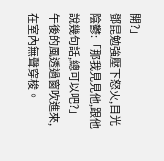開?」
鄧昆勉強壓下怒火,目光陰鬱:「那我見見他,跟他說幾句話,總可以吧?」
午後的風透過窗吹進來,在室內無聲穿梭。